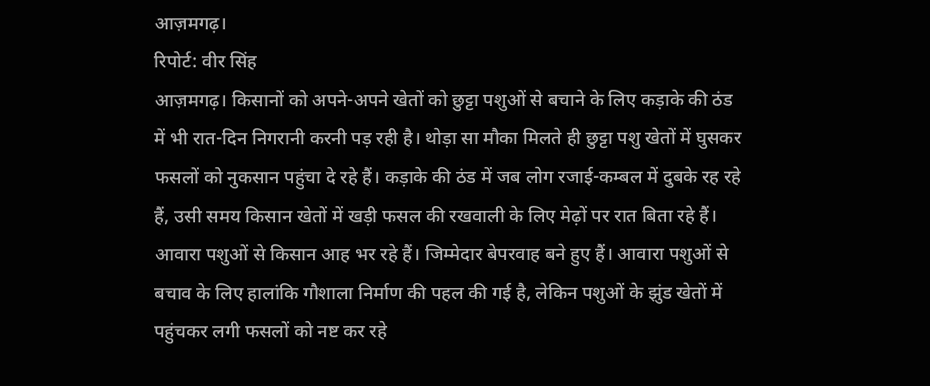आज़मगढ़।
रिपोर्ट: वीर सिंह
आज़मगढ़। किसानों को अपने-अपने खेतों को छुट्टा पशुओं से बचाने के लिए कड़ाके की ठंड में भी रात-दिन निगरानी करनी पड़ रही है। थोड़ा सा मौका मिलते ही छुट्टा पशु खेतों में घुसकर फसलों को नुकसान पहुंचा दे रहे हैं। कड़ाके की ठंड में जब लोग रजाई-कम्बल में दुबके रह रहे हैं, उसी समय किसान खेतों में खड़ी फसल की रखवाली के लिए मेढ़ों पर रात बिता रहे हैं।
आवारा पशुओं से किसान आह भर रहे हैं। जिम्मेदार बेपरवाह बने हुए हैं। आवारा पशुओं से बचाव के लिए हालांकि गौशाला निर्माण की पहल की गई है, लेकिन पशुओं के झुंड खेतों में पहुंचकर लगी फसलों को नष्ट कर रहे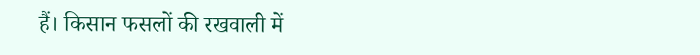हैं। किसान फसलों की रखवाली में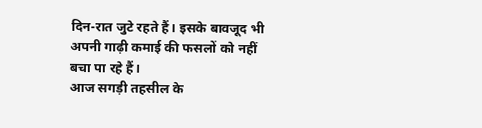दिन-रात जुटे रहते हैं। इसके बावजूद भी अपनी गाढ़ी कमाई की फसलों को नहीं बचा पा रहे हैं।
आज सगड़ी तहसील के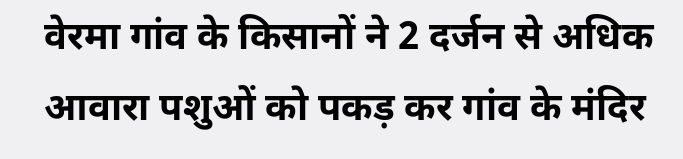वेरमा गांव के किसानों ने 2 दर्जन से अधिक आवारा पशुओं को पकड़ कर गांव के मंदिर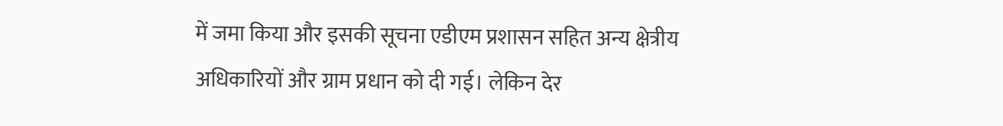में जमा किया और इसकी सूचना एडीएम प्रशासन सहित अन्य क्षेत्रीय अधिकारियों और ग्राम प्रधान को दी गई। लेकिन देर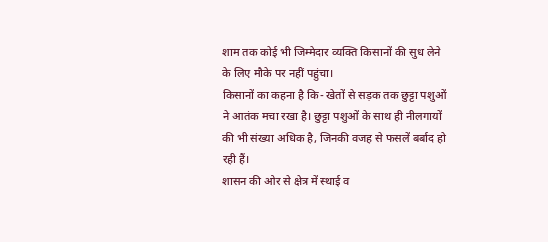शाम तक कोई भी जिम्मेदार व्यक्ति किसानों की सुध लेने के लिए मौके पर नहीं पहुंचा।
किसानों का कहना है कि- खेतों से सड़क तक छुट्टा पशुओं ने आतंक मचा रखा है। छुट्टा पशुओं के साथ ही नीलगायों की भी संख्या अधिक है, जिनकी वजह से फसलें बर्बाद हो रही हैं।
शासन की ओर से क्षेत्र में स्थाई व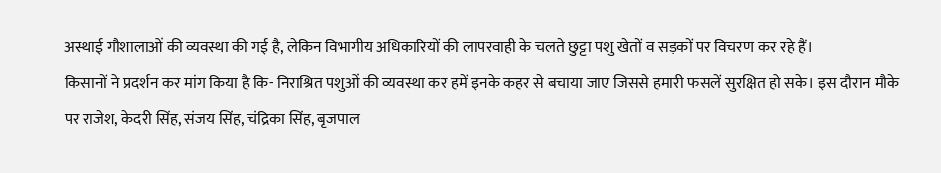अस्थाई गौशालाओं की व्यवस्था की गई है, लेकिन विभागीय अधिकारियों की लापरवाही के चलते छुट्टा पशु खेतों व सड़कों पर विचरण कर रहे हैं।
किसानों ने प्रदर्शन कर मांग किया है कि- निराश्रित पशुओं की व्यवस्था कर हमें इनके कहर से बचाया जाए जिससे हमारी फसलें सुरक्षित हो सके। इस दौरान मौके पर राजेश, केदरी सिंह, संजय सिंह, चंद्रिका सिंह, बृजपाल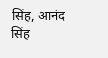सिंह, आनंद सिंह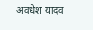अवधेश यादव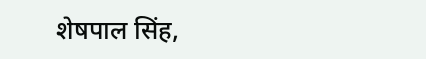शेषपाल सिंह,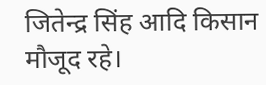जितेन्द्र सिंह आदि किसान मौजूद रहे।